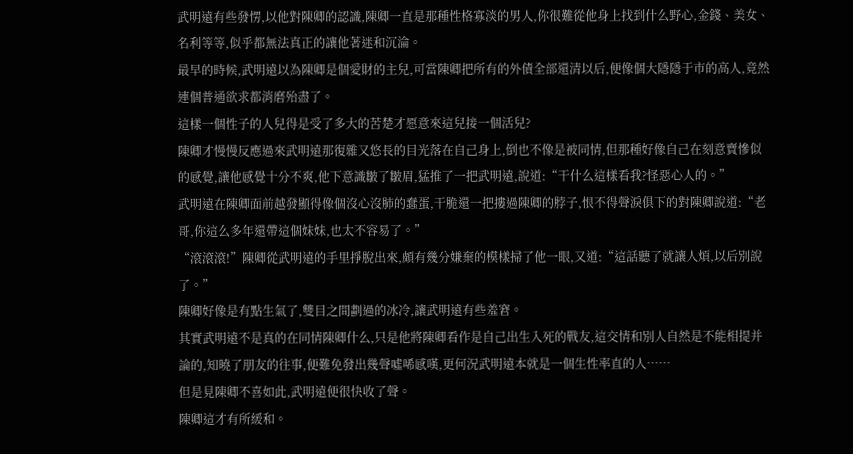武明遠有些發愣,以他對陳卿的認識,陳卿一直是那種性格寡淡的男人,你很難從他身上找到什么野心,金錢、美女、名利等等,似乎都無法真正的讓他著迷和沉淪。
最早的時候,武明遠以為陳卿是個愛財的主兒,可當陳卿把所有的外債全部還清以后,便像個大隱隱于市的高人,竟然連個普通欲求都消磨殆盡了。
這樣一個性子的人兒得是受了多大的苦楚才愿意來這兒接一個活兒?
陳卿才慢慢反應過來武明遠那復雜又悠長的目光落在自己身上,倒也不像是被同情,但那種好像自己在刻意賣慘似的感覺,讓他感覺十分不爽,他下意識皺了皺眉,猛推了一把武明遠,說道:“干什么這樣看我?怪惡心人的。”
武明遠在陳卿面前越發顯得像個沒心沒肺的蠢蛋,干脆還一把摟過陳卿的脖子,恨不得聲淚俱下的對陳卿說道:“老哥,你這么多年還帶這個妹妹,也太不容易了。”
“滾滾滾!”陳卿從武明遠的手里掙脫出來,頗有幾分嫌棄的模樣掃了他一眼,又道:“這話聽了就讓人煩,以后別說了。”
陳卿好像是有點生氣了,雙目之間劃過的冰冷,讓武明遠有些羞窘。
其實武明遠不是真的在同情陳卿什么,只是他將陳卿看作是自己出生入死的戰友,這交情和別人自然是不能相提并論的,知曉了朋友的往事,便難免發出幾聲噓唏感嘆,更何況武明遠本就是一個生性率直的人……
但是見陳卿不喜如此,武明遠便很快收了聲。
陳卿這才有所緩和。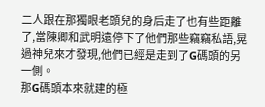二人跟在那獨眼老頭兒的身后走了也有些距離了,當陳卿和武明遠停下了他們那些竊竊私語,晃過神兒來才發現,他們已經是走到了G碼頭的另一側。
那G碼頭本來就建的極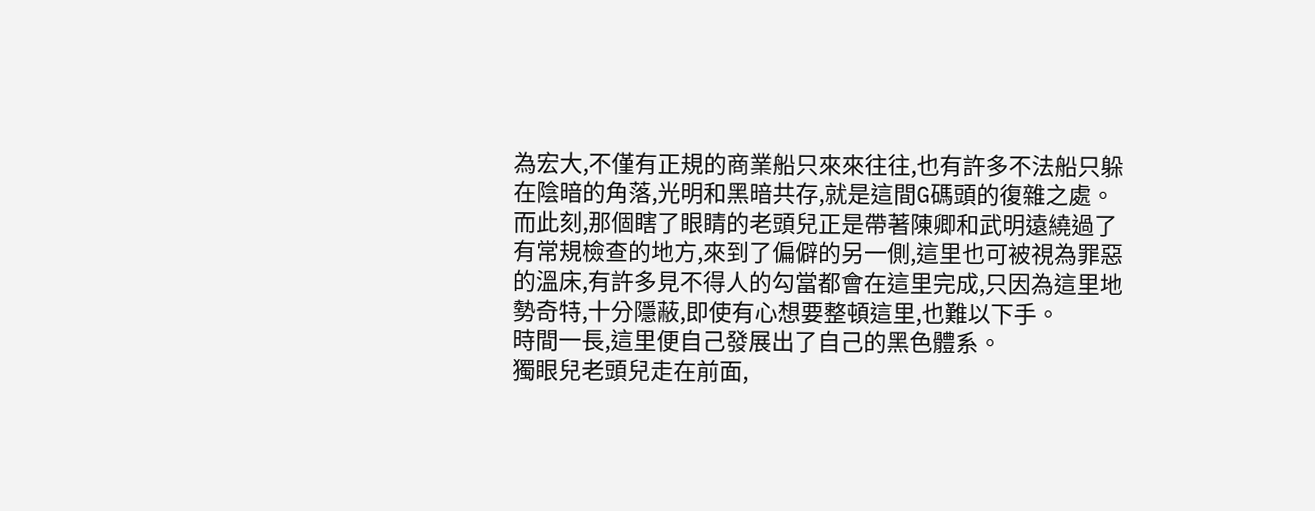為宏大,不僅有正規的商業船只來來往往,也有許多不法船只躲在陰暗的角落,光明和黑暗共存,就是這間G碼頭的復雜之處。
而此刻,那個瞎了眼睛的老頭兒正是帶著陳卿和武明遠繞過了有常規檢查的地方,來到了偏僻的另一側,這里也可被視為罪惡的溫床,有許多見不得人的勾當都會在這里完成,只因為這里地勢奇特,十分隱蔽,即使有心想要整頓這里,也難以下手。
時間一長,這里便自己發展出了自己的黑色體系。
獨眼兒老頭兒走在前面,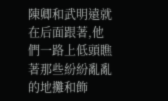陳卿和武明遠就在后面跟著,他們一路上低頭瞧著那些紛紛亂亂的地攤和飾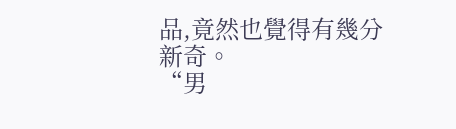品,竟然也覺得有幾分新奇。
“男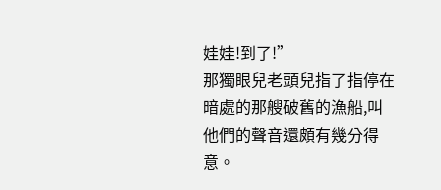娃娃!到了!”
那獨眼兒老頭兒指了指停在暗處的那艘破舊的漁船,叫他們的聲音還頗有幾分得意。